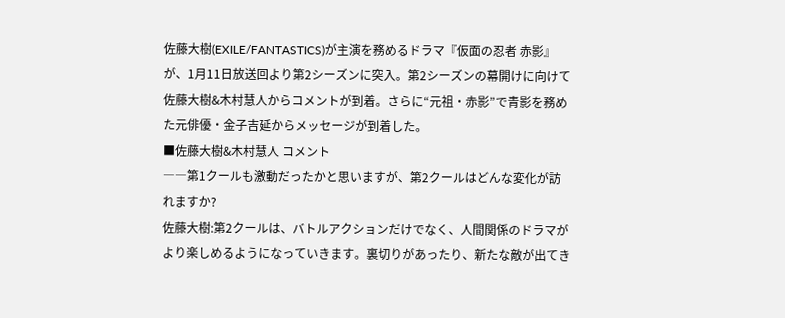佐藤大樹(EXILE/FANTASTICS)が主演を務めるドラマ『仮面の忍者 赤影』が、1月11日放送回より第2シーズンに突入。第2シーズンの幕開けに向けて佐藤大樹&木村慧人からコメントが到着。さらに“元祖・赤影”で青影を務めた元俳優・金子吉延からメッセージが到着した。
■佐藤大樹&木村慧人 コメント
――第1クールも激動だったかと思いますが、第2クールはどんな変化が訪れますか?
佐藤大樹:第2クールは、バトルアクションだけでなく、人間関係のドラマがより楽しめるようになっていきます。裏切りがあったり、新たな敵が出てき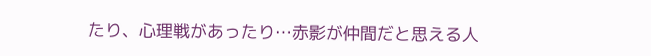たり、心理戦があったり…赤影が仲間だと思える人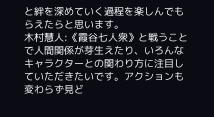と絆を深めていく過程を楽しんでもらえたらと思います。
木村慧人:《霞谷七人衆》と戦うことで人間関係が芽生えたり、いろんなキャラクターとの関わり方に注目していただきたいです。アクションも変わらず見ど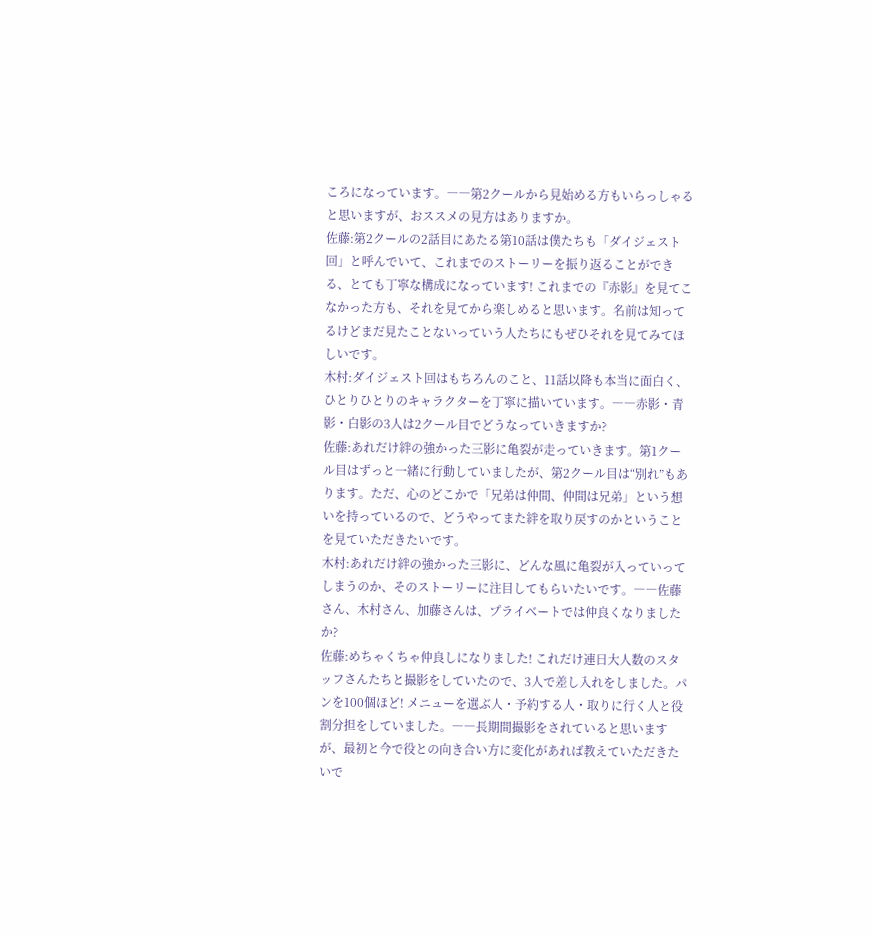ころになっています。――第2クールから見始める方もいらっしゃると思いますが、おススメの見方はありますか。
佐藤:第2クールの2話目にあたる第10話は僕たちも「ダイジェスト回」と呼んでいて、これまでのストーリーを振り返ることができる、とても丁寧な構成になっています! これまでの『赤影』を見てこなかった方も、それを見てから楽しめると思います。名前は知ってるけどまだ見たことないっていう人たちにもぜひそれを見てみてほしいです。
木村:ダイジェスト回はもちろんのこと、11話以降も本当に面白く、ひとりひとりのキャラクターを丁寧に描いています。――赤影・青影・白影の3人は2クール目でどうなっていきますか?
佐藤:あれだけ絆の強かった三影に亀裂が走っていきます。第1クール目はずっと一緒に行動していましたが、第2クール目は“別れ”もあります。ただ、心のどこかで「兄弟は仲間、仲間は兄弟」という想いを持っているので、どうやってまた絆を取り戻すのかということを見ていただきたいです。
木村:あれだけ絆の強かった三影に、どんな風に亀裂が入っていってしまうのか、そのストーリーに注目してもらいたいです。――佐藤さん、木村さん、加藤さんは、プライベートでは仲良くなりましたか?
佐藤:めちゃくちゃ仲良しになりました! これだけ連日大人数のスタッフさんたちと撮影をしていたので、3人で差し入れをしました。パンを100個ほど! メニューを選ぶ人・予約する人・取りに行く人と役割分担をしていました。――長期間撮影をされていると思いますが、最初と今で役との向き合い方に変化があれば教えていただきたいで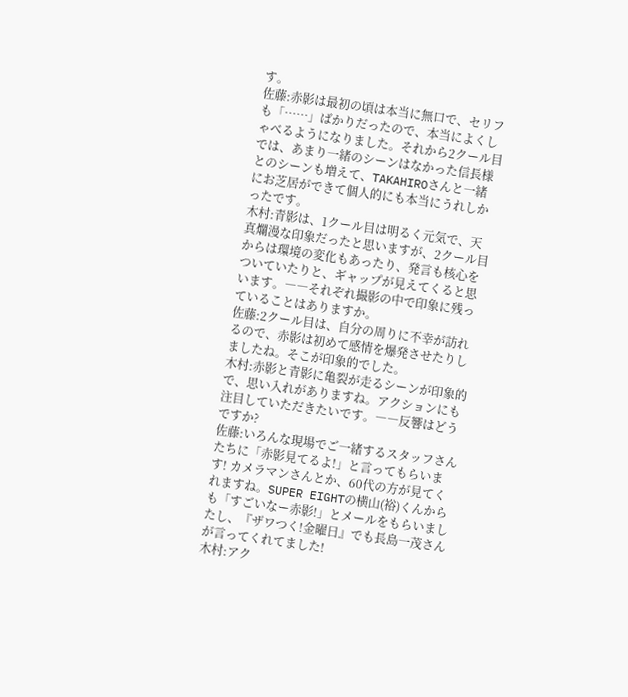す。
佐藤:赤影は最初の頃は本当に無口で、セリフも「……」ばかりだったので、本当によくしゃべるようになりました。それから2クール目では、あまり一緒のシーンはなかった信長様とのシーンも増えて、TAKAHIROさんと一緒にお芝居ができて個人的にも本当にうれしかったです。
木村:青影は、1クール目は明るく元気で、天真爛漫な印象だったと思いますが、2クール目からは環境の変化もあったり、発言も核心をついていたりと、ギャップが見えてくると思います。――それぞれ撮影の中で印象に残っていることはありますか。
佐藤:2クール目は、自分の周りに不幸が訪れるので、赤影は初めて感情を爆発させたりしましたね。そこが印象的でした。
木村:赤影と青影に亀裂が走るシーンが印象的で、思い入れがありますね。アクションにも注目していただきたいです。――反響はどうですか?
佐藤:いろんな現場でご一緒するスタッフさんたちに「赤影見てるよ!」と言ってもらいます! カメラマンさんとか、60代の方が見てくれますね。SUPER EIGHTの横山(裕)くんからも「すごいなー赤影!」とメールをもらいましたし、『ザワつく!金曜日』でも長島一茂さんが言ってくれてました!
木村:アク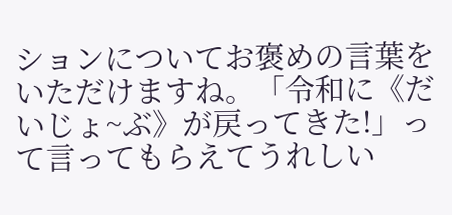ションについてお褒めの言葉をいただけますね。「令和に《だいじょ~ぶ》が戻ってきた!」って言ってもらえてうれしい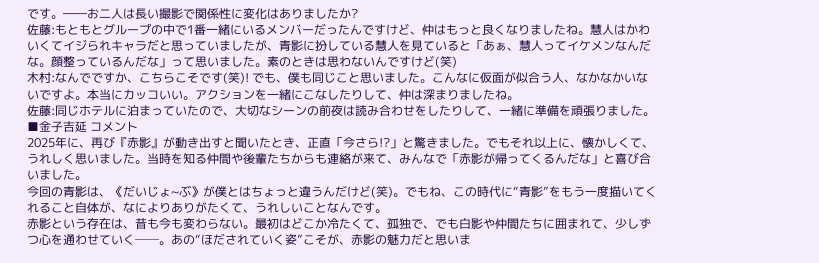です。――お二人は長い撮影で関係性に変化はありましたか?
佐藤:もともとグループの中で1番一緒にいるメンバーだったんですけど、仲はもっと良くなりましたね。慧人はかわいくてイジられキャラだと思っていましたが、青影に扮している慧人を見ていると「あぁ、慧人ってイケメンなんだな。顔整っているんだな」って思いました。素のときは思わないんですけど(笑)
木村:なんでですか、こちらこそです(笑)! でも、僕も同じこと思いました。こんなに仮面が似合う人、なかなかいないですよ。本当にカッコいい。アクションを一緒にこなしたりして、仲は深まりましたね。
佐藤:同じホテルに泊まっていたので、大切なシーンの前夜は読み合わせをしたりして、一緒に準備を頑張りました。
■金子吉延 コメント
2025年に、再び『赤影』が動き出すと聞いたとき、正直「今さら!?」と驚きました。でもそれ以上に、懐かしくて、うれしく思いました。当時を知る仲間や後輩たちからも連絡が来て、みんなで「赤影が帰ってくるんだな」と喜び合いました。
今回の青影は、《だいじょ~ぶ》が僕とはちょっと違うんだけど(笑)。でもね、この時代に“青影”をもう一度描いてくれること自体が、なによりありがたくて、うれしいことなんです。
赤影という存在は、昔も今も変わらない。最初はどこか冷たくて、孤独で、でも白影や仲間たちに囲まれて、少しずつ心を通わせていく──。あの“ほだされていく姿”こそが、赤影の魅力だと思いま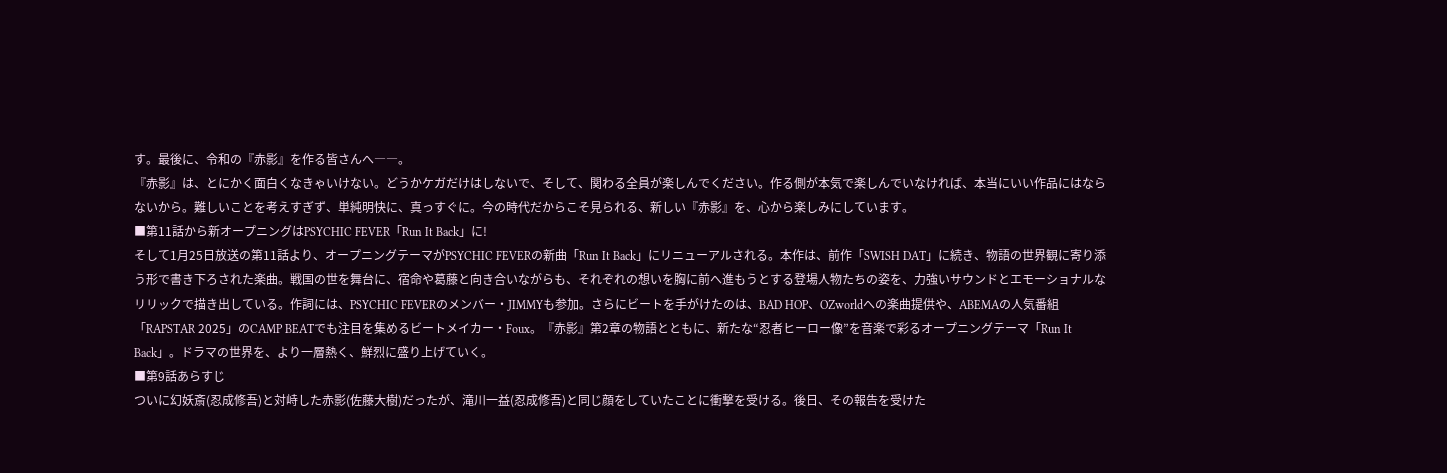す。最後に、令和の『赤影』を作る皆さんへ――。
『赤影』は、とにかく面白くなきゃいけない。どうかケガだけはしないで、そして、関わる全員が楽しんでください。作る側が本気で楽しんでいなければ、本当にいい作品にはならないから。難しいことを考えすぎず、単純明快に、真っすぐに。今の時代だからこそ見られる、新しい『赤影』を、心から楽しみにしています。
■第11話から新オープニングはPSYCHIC FEVER「Run It Back」に!
そして1月25日放送の第11話より、オープニングテーマがPSYCHIC FEVERの新曲「Run It Back」にリニューアルされる。本作は、前作「SWISH DAT」に続き、物語の世界観に寄り添う形で書き下ろされた楽曲。戦国の世を舞台に、宿命や葛藤と向き合いながらも、それぞれの想いを胸に前へ進もうとする登場人物たちの姿を、力強いサウンドとエモーショナルなリリックで描き出している。作詞には、PSYCHIC FEVERのメンバー・JIMMYも参加。さらにビートを手がけたのは、BAD HOP、OZworldへの楽曲提供や、ABEMAの人気番組「RAPSTAR 2025」のCAMP BEATでも注目を集めるビートメイカー・Foux。『赤影』第2章の物語とともに、新たな“忍者ヒーロー像”を音楽で彩るオープニングテーマ「Run It Back」。ドラマの世界を、より一層熱く、鮮烈に盛り上げていく。
■第9話あらすじ
ついに幻妖斎(忍成修吾)と対峙した赤影(佐藤大樹)だったが、滝川一益(忍成修吾)と同じ顔をしていたことに衝撃を受ける。後日、その報告を受けた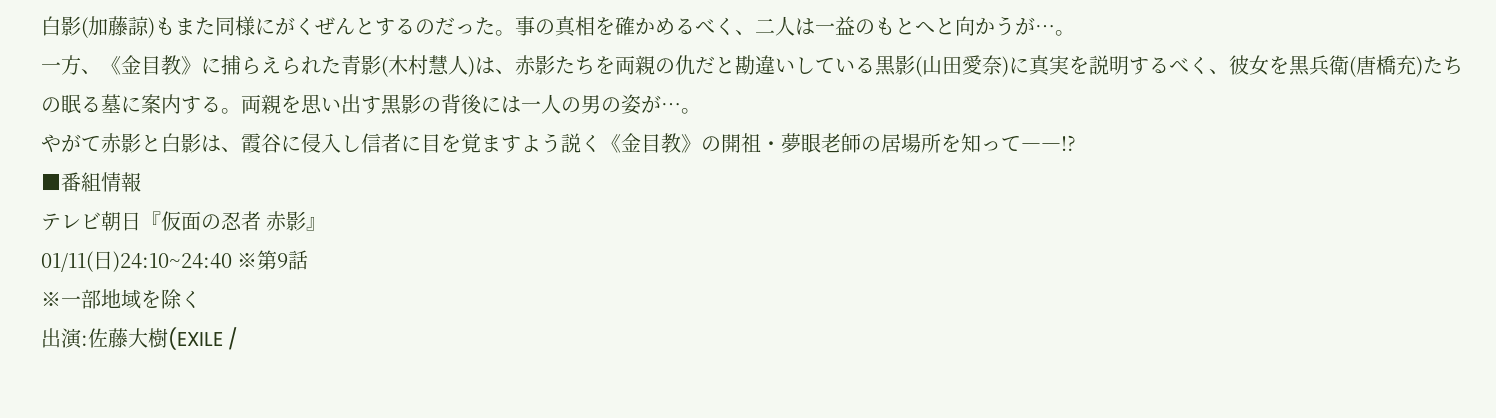白影(加藤諒)もまた同様にがくぜんとするのだった。事の真相を確かめるべく、二人は一益のもとへと向かうが…。
一方、《金目教》に捕らえられた青影(木村慧人)は、赤影たちを両親の仇だと勘違いしている黒影(山田愛奈)に真実を説明するべく、彼女を黒兵衛(唐橋充)たちの眠る墓に案内する。両親を思い出す黒影の背後には一人の男の姿が…。
やがて赤影と白影は、霞谷に侵入し信者に目を覚ますよう説く《金目教》の開祖・夢眼老師の居場所を知って――!?
■番組情報
テレビ朝日『仮面の忍者 赤影』
01/11(日)24:10~24:40 ※第9話
※一部地域を除く
出演:佐藤大樹(EXILE /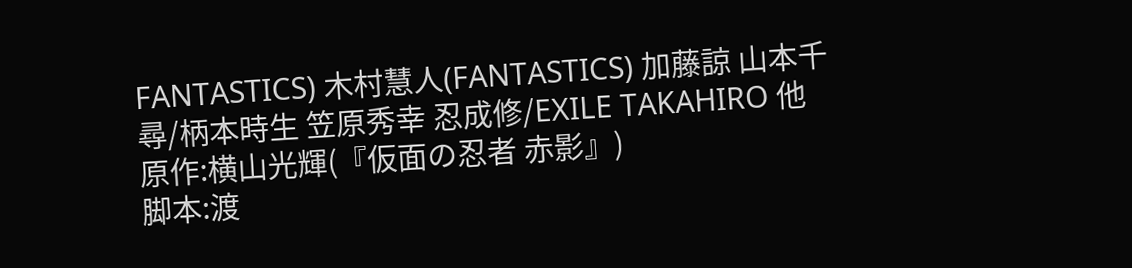FANTASTICS) 木村慧人(FANTASTICS) 加藤諒 山本千尋/柄本時生 笠原秀幸 忍成修/EXILE TAKAHIRO 他
原作:横山光輝(『仮面の忍者 赤影』)
脚本:渡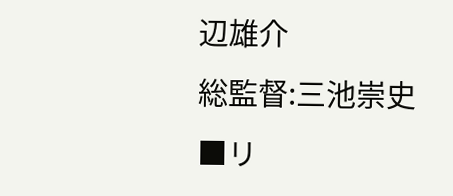辺雄介
総監督:三池崇史
■リ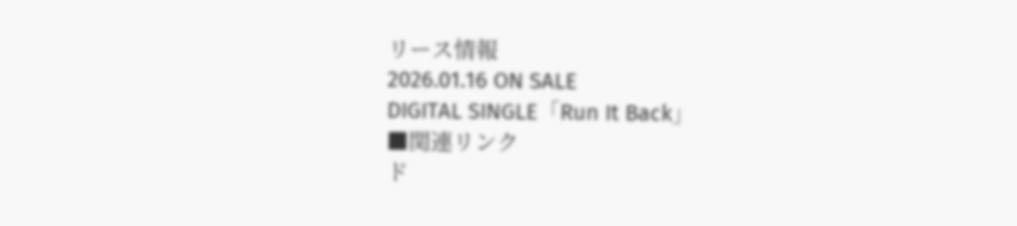リース情報
2026.01.16 ON SALE
DIGITAL SINGLE「Run It Back」
■関連リンク
ド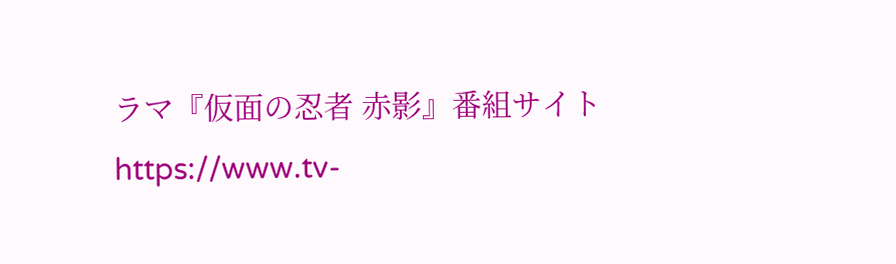ラマ『仮面の忍者 赤影』番組サイト
https://www.tv-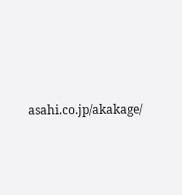asahi.co.jp/akakage/